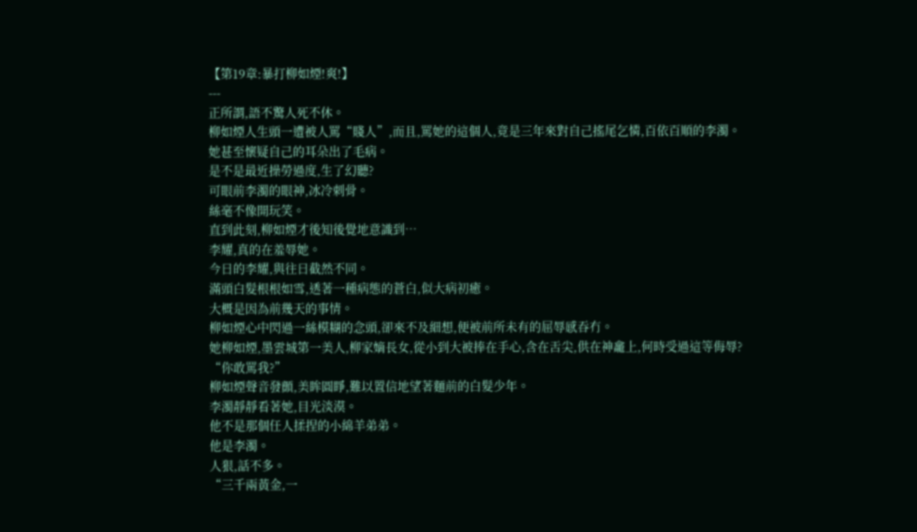【第19章:暴打柳如煙!爽!】
---
正所謂,語不驚人死不休。
柳如煙人生頭一遭被人罵“賤人”,而且,罵她的這個人,竟是三年來對自己搖尾乞憐,百依百順的李濁。
她甚至懷疑自己的耳朵出了毛病。
是不是最近操勞過度,生了幻聽?
可眼前李濁的眼神,冰冷刺骨。
絲毫不像開玩笑。
直到此刻,柳如煙才後知後覺地意識到…
李耀,真的在羞辱她。
今日的李耀,與往日截然不同。
滿頭白髮根根如雪,透著一種病態的蒼白,似大病初癒。
大概是因為前幾天的事情。
柳如煙心中閃過一絲模糊的念頭,卻來不及細想,便被前所未有的屈辱感吞冇。
她柳如煙,墨雲城第一美人,柳家嫡長女,從小到大被捧在手心,含在舌尖,供在神龕上,何時受過這等侮辱?
“你敢罵我?”
柳如煙聲音發顫,美眸圓睜,難以置信地望著麵前的白髮少年。
李濁靜靜看著她,目光淡漠。
他不是那個任人揉捏的小綿羊弟弟。
他是李濁。
人狠,話不多。
“三千兩黃金,一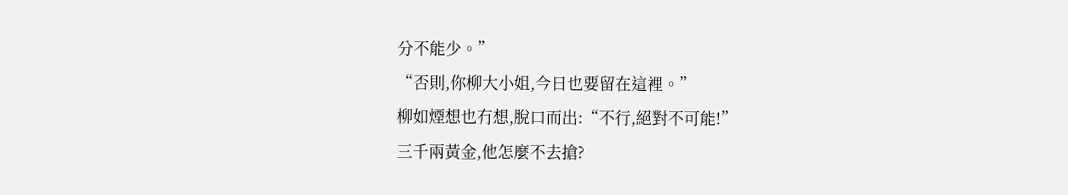分不能少。”
“否則,你柳大小姐,今日也要留在這裡。”
柳如煙想也冇想,脫口而出:“不行,絕對不可能!”
三千兩黃金,他怎麼不去搶?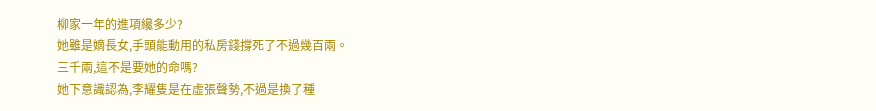柳家一年的進項纔多少?
她雖是嫡長女,手頭能動用的私房錢撐死了不過幾百兩。
三千兩,這不是要她的命嗎?
她下意識認為,李耀隻是在虛張聲勢,不過是換了種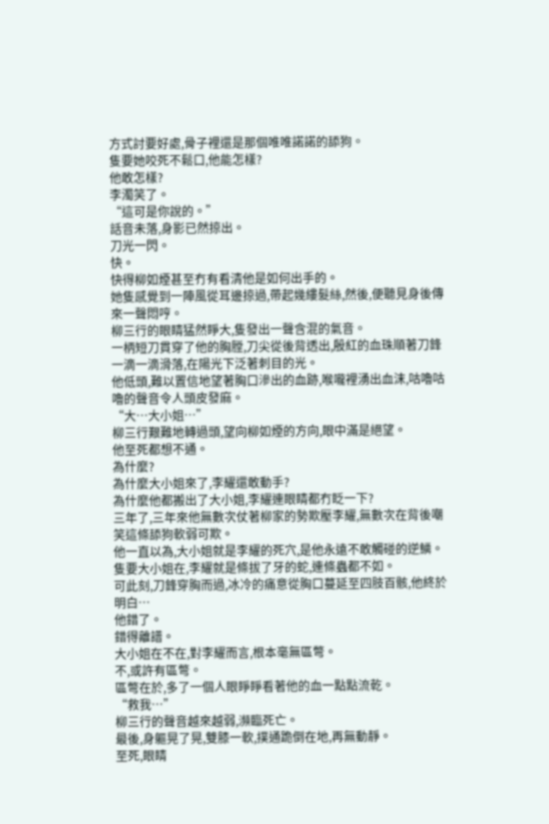方式討要好處,骨子裡還是那個唯唯諾諾的舔狗。
隻要她咬死不鬆口,他能怎樣?
他敢怎樣?
李濁笑了。
“這可是你說的。”
話音未落,身影已然掠出。
刀光一閃。
快。
快得柳如煙甚至冇有看清他是如何出手的。
她隻感覺到一陣風從耳邊掠過,帶起幾縷髮絲,然後,便聽見身後傳來一聲悶哼。
柳三行的眼睛猛然睜大,隻發出一聲含混的氣音。
一柄短刀貫穿了他的胸膛,刀尖從後背透出,殷紅的血珠順著刀鋒一滴一滴滑落,在陽光下泛著刺目的光。
他低頭,難以置信地望著胸口滲出的血跡,喉嚨裡湧出血沫,咕嚕咕嚕的聲音令人頭皮發麻。
“大…大小姐…”
柳三行艱難地轉過頭,望向柳如煙的方向,眼中滿是絕望。
他至死都想不通。
為什麼?
為什麼大小姐來了,李耀還敢動手?
為什麼他都搬出了大小姐,李耀連眼睛都冇眨一下?
三年了,三年來他無數次仗著柳家的勢欺壓李耀,無數次在背後嘲笑這條舔狗軟弱可欺。
他一直以為,大小姐就是李耀的死穴,是他永遠不敢觸碰的逆鱗。
隻要大小姐在,李耀就是條拔了牙的蛇,連條蟲都不如。
可此刻,刀鋒穿胸而過,冰冷的痛意從胸口蔓延至四肢百骸,他終於明白…
他錯了。
錯得離譜。
大小姐在不在,對李耀而言,根本毫無區彆。
不,或許有區彆。
區彆在於,多了一個人眼睜睜看著他的血一點點流乾。
“救我…”
柳三行的聲音越來越弱,瀕臨死亡。
最後,身軀晃了晃,雙膝一軟,撲通跪倒在地,再無動靜。
至死,眼睛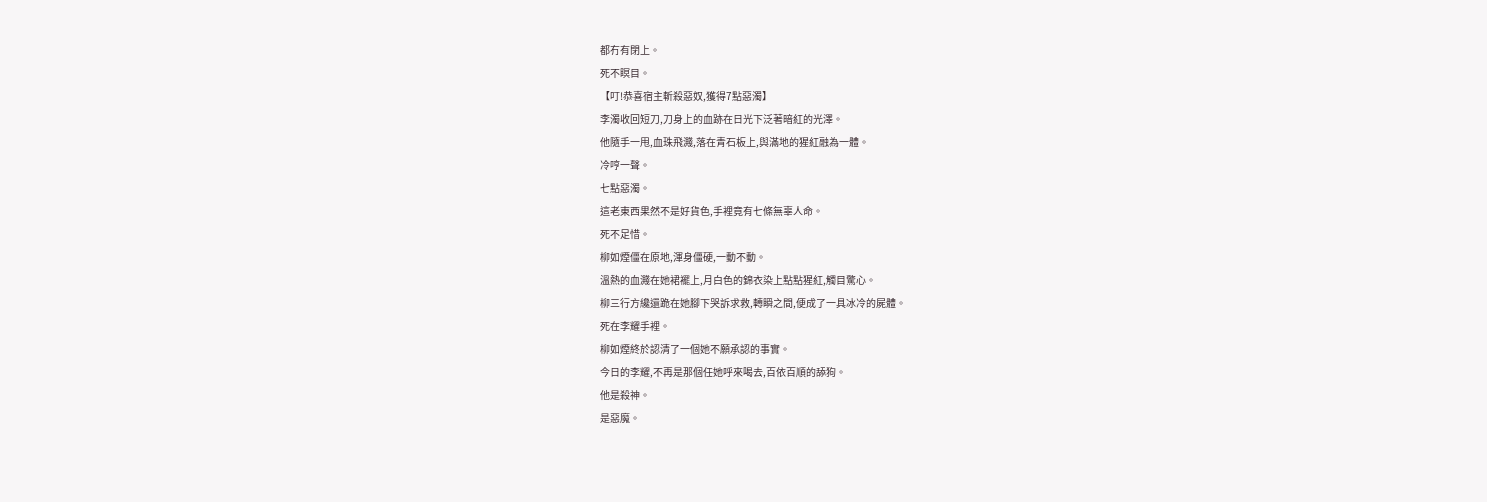都冇有閉上。
死不瞑目。
【叮!恭喜宿主斬殺惡奴,獲得7點惡濁】
李濁收回短刀,刀身上的血跡在日光下泛著暗紅的光澤。
他隨手一甩,血珠飛濺,落在青石板上,與滿地的猩紅融為一體。
冷哼一聲。
七點惡濁。
這老東西果然不是好貨色,手裡竟有七條無辜人命。
死不足惜。
柳如煙僵在原地,渾身僵硬,一動不動。
溫熱的血濺在她裙襬上,月白色的錦衣染上點點猩紅,觸目驚心。
柳三行方纔還跪在她腳下哭訴求救,轉瞬之間,便成了一具冰冷的屍體。
死在李耀手裡。
柳如煙終於認清了一個她不願承認的事實。
今日的李耀,不再是那個任她呼來喝去,百依百順的舔狗。
他是殺神。
是惡魔。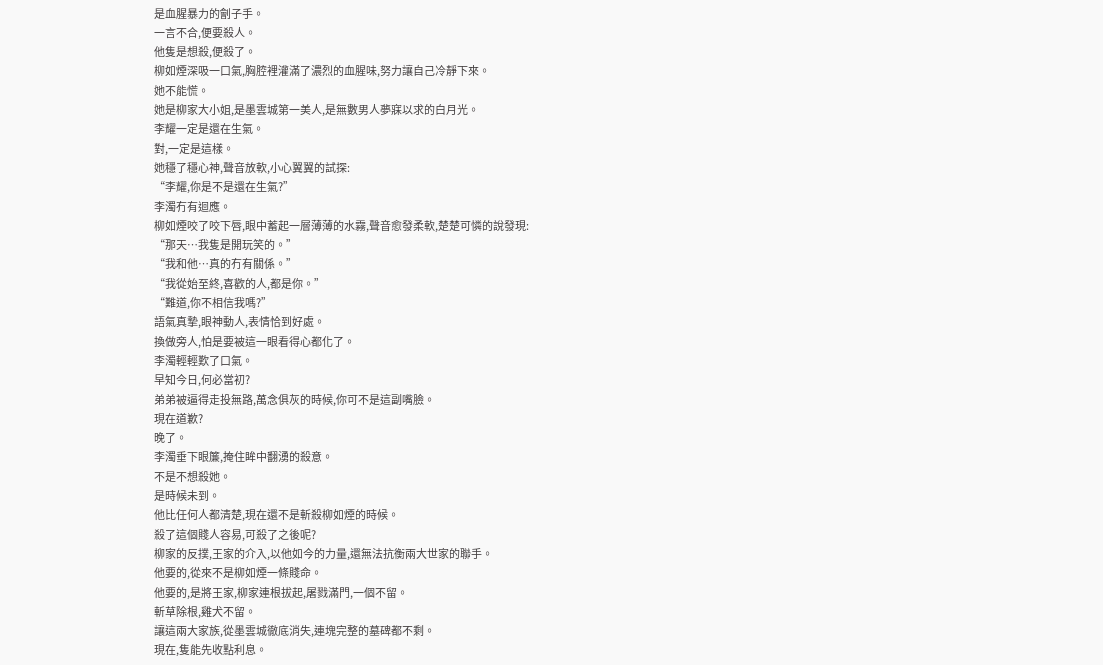是血腥暴力的劊子手。
一言不合,便要殺人。
他隻是想殺,便殺了。
柳如煙深吸一口氣,胸腔裡灌滿了濃烈的血腥味,努力讓自己冷靜下來。
她不能慌。
她是柳家大小姐,是墨雲城第一美人,是無數男人夢寐以求的白月光。
李耀一定是還在生氣。
對,一定是這樣。
她穩了穩心神,聲音放軟,小心翼翼的試探:
“李耀,你是不是還在生氣?”
李濁冇有迴應。
柳如煙咬了咬下唇,眼中蓄起一層薄薄的水霧,聲音愈發柔軟,楚楚可憐的說發現:
“那天…我隻是開玩笑的。”
“我和他…真的冇有關係。”
“我從始至終,喜歡的人,都是你。”
“難道,你不相信我嗎?”
語氣真摯,眼神動人,表情恰到好處。
換做旁人,怕是要被這一眼看得心都化了。
李濁輕輕歎了口氣。
早知今日,何必當初?
弟弟被逼得走投無路,萬念俱灰的時候,你可不是這副嘴臉。
現在道歉?
晚了。
李濁垂下眼簾,掩住眸中翻湧的殺意。
不是不想殺她。
是時候未到。
他比任何人都清楚,現在還不是斬殺柳如煙的時候。
殺了這個賤人容易,可殺了之後呢?
柳家的反撲,王家的介入,以他如今的力量,還無法抗衡兩大世家的聯手。
他要的,從來不是柳如煙一條賤命。
他要的,是將王家,柳家連根拔起,屠戮滿門,一個不留。
斬草除根,雞犬不留。
讓這兩大家族,從墨雲城徹底消失,連塊完整的墓碑都不剩。
現在,隻能先收點利息。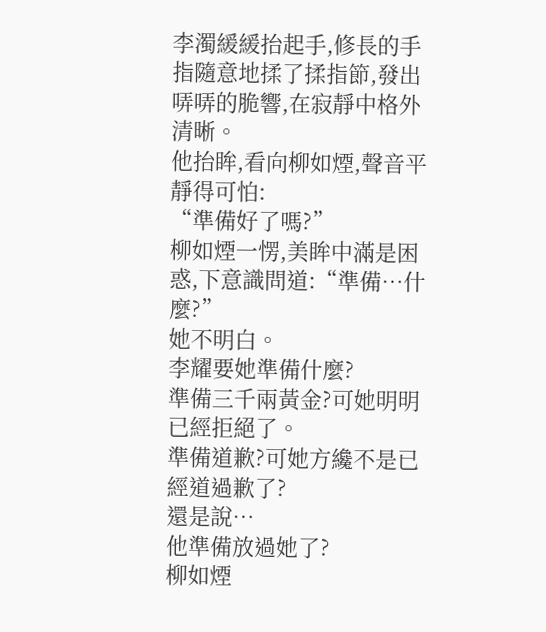李濁緩緩抬起手,修長的手指隨意地揉了揉指節,發出哢哢的脆響,在寂靜中格外清晰。
他抬眸,看向柳如煙,聲音平靜得可怕:
“準備好了嗎?”
柳如煙一愣,美眸中滿是困惑,下意識問道:“準備…什麼?”
她不明白。
李耀要她準備什麼?
準備三千兩黃金?可她明明已經拒絕了。
準備道歉?可她方纔不是已經道過歉了?
還是說…
他準備放過她了?
柳如煙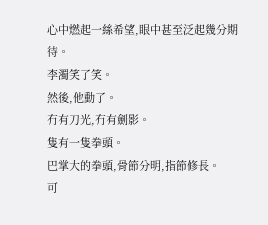心中燃起一絲希望,眼中甚至泛起幾分期待。
李濁笑了笑。
然後,他動了。
冇有刀光,冇有劍影。
隻有一隻拳頭。
巴掌大的拳頭,骨節分明,指節修長。
可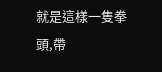就是這樣一隻拳頭,帶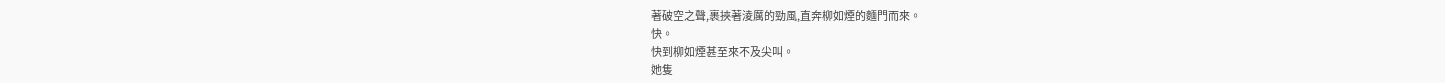著破空之聲,裹挾著淩厲的勁風,直奔柳如煙的麵門而來。
快。
快到柳如煙甚至來不及尖叫。
她隻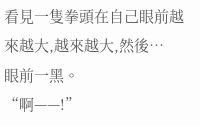看見一隻拳頭在自己眼前越來越大,越來越大,然後…
眼前一黑。
“啊——!”